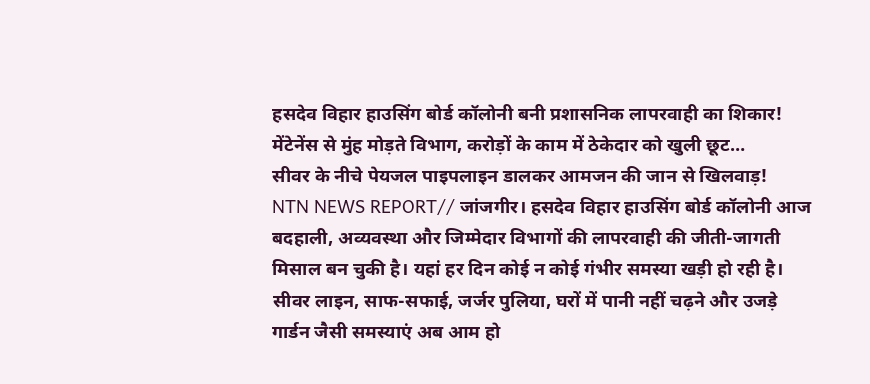हसदेव विहार हाउसिंग बोर्ड कॉलोनी बनी प्रशासनिक लापरवाही का शिकार! मेंटेनेंस से मुंह मोड़ते विभाग, करोड़ों के काम में ठेकेदार को खुली छूट…
सीवर के नीचे पेयजल पाइपलाइन डालकर आमजन की जान से खिलवाड़!
NTN NEWS REPORT// जांजगीर। हसदेव विहार हाउसिंग बोर्ड कॉलोनी आज बदहाली, अव्यवस्था और जिम्मेदार विभागों की लापरवाही की जीती-जागती मिसाल बन चुकी है। यहां हर दिन कोई न कोई गंभीर समस्या खड़ी हो रही है। सीवर लाइन, साफ-सफाई, जर्जर पुलिया, घरों में पानी नहीं चढ़ने और उजड़े गार्डन जैसी समस्याएं अब आम हो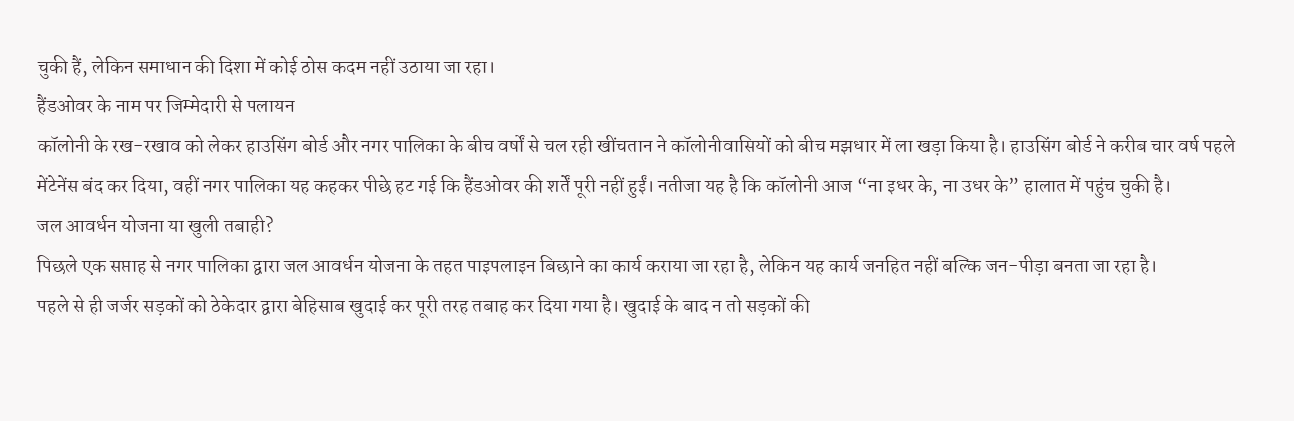चुकी हैं, लेकिन समाधान की दिशा में कोई ठोस कदम नहीं उठाया जा रहा।
हैंडओवर के नाम पर जिम्मेदारी से पलायन
कॉलोनी के रख-रखाव को लेकर हाउसिंग बोर्ड और नगर पालिका के बीच वर्षों से चल रही खींचतान ने कॉलोनीवासियों को बीच मझधार में ला खड़ा किया है। हाउसिंग बोर्ड ने करीब चार वर्ष पहले मेंटेनेंस बंद कर दिया, वहीं नगर पालिका यह कहकर पीछे हट गई कि हैंडओवर की शर्तें पूरी नहीं हुईं। नतीजा यह है कि कॉलोनी आज “ना इधर के, ना उधर के” हालात में पहुंच चुकी है।
जल आवर्धन योजना या खुली तबाही?
पिछले एक सप्ताह से नगर पालिका द्वारा जल आवर्धन योजना के तहत पाइपलाइन बिछाने का कार्य कराया जा रहा है, लेकिन यह कार्य जनहित नहीं बल्कि जन-पीड़ा बनता जा रहा है।
पहले से ही जर्जर सड़कों को ठेकेदार द्वारा बेहिसाब खुदाई कर पूरी तरह तबाह कर दिया गया है। खुदाई के बाद न तो सड़कों की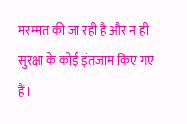मरम्मत की जा रही है और न ही सुरक्षा के कोई इंतजाम किए गए हैं।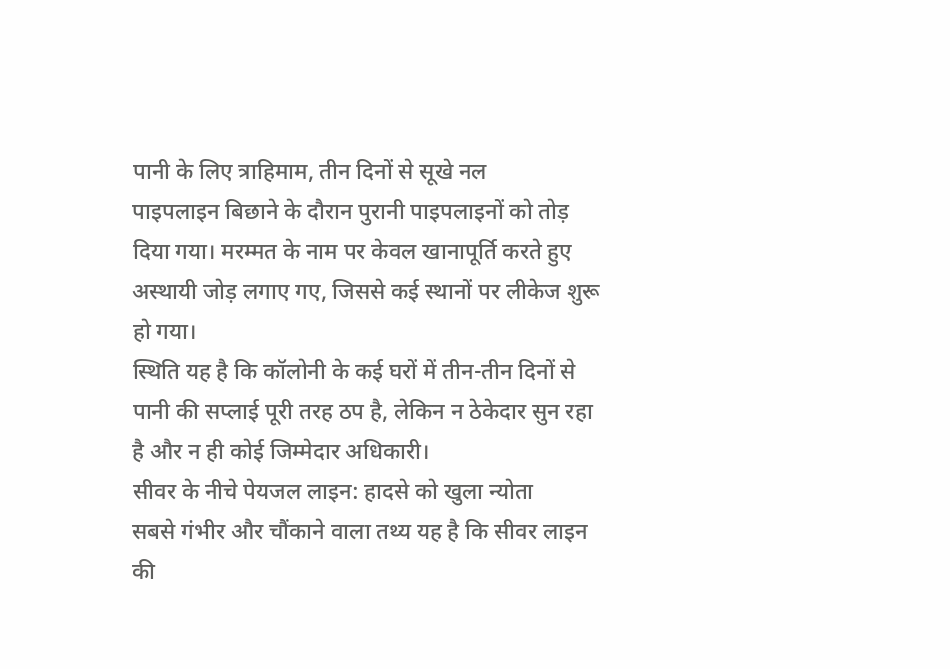पानी के लिए त्राहिमाम, तीन दिनों से सूखे नल
पाइपलाइन बिछाने के दौरान पुरानी पाइपलाइनों को तोड़ दिया गया। मरम्मत के नाम पर केवल खानापूर्ति करते हुए अस्थायी जोड़ लगाए गए, जिससे कई स्थानों पर लीकेज शुरू हो गया।
स्थिति यह है कि कॉलोनी के कई घरों में तीन-तीन दिनों से पानी की सप्लाई पूरी तरह ठप है, लेकिन न ठेकेदार सुन रहा है और न ही कोई जिम्मेदार अधिकारी।
सीवर के नीचे पेयजल लाइन: हादसे को खुला न्योता
सबसे गंभीर और चौंकाने वाला तथ्य यह है कि सीवर लाइन की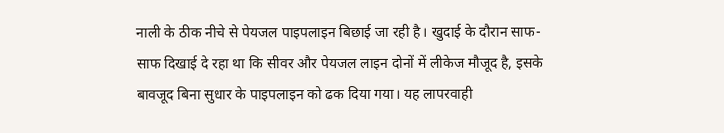नाली के ठीक नीचे से पेयजल पाइपलाइन बिछाई जा रही है। खुदाई के दौरान साफ-साफ दिखाई दे रहा था कि सीवर और पेयजल लाइन दोनों में लीकेज मौजूद है, इसके बावजूद बिना सुधार के पाइपलाइन को ढक दिया गया। यह लापरवाही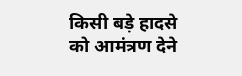किसी बड़े हादसे को आमंत्रण देने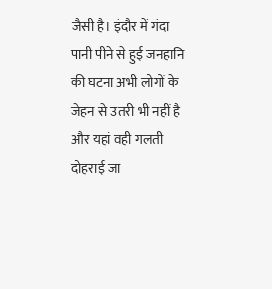जैसी है। इंदौर में गंदा पानी पीने से हुई जनहानि की घटना अभी लोगों के जेहन से उतरी भी नहीं है और यहां वही गलती दोहराई जा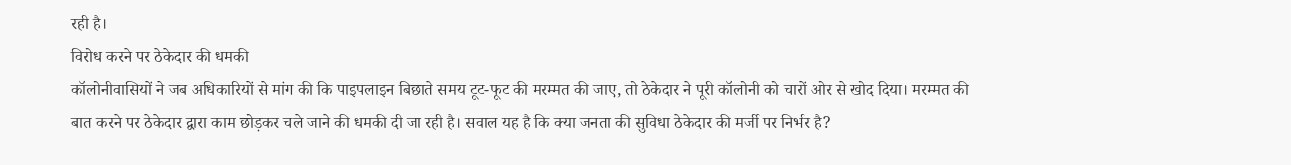रही है।
विरोध करने पर ठेकेदार की धमकी
कॉलोनीवासियों ने जब अधिकारियों से मांग की कि पाइपलाइन बिछाते समय टूट-फूट की मरम्मत की जाए, तो ठेकेदार ने पूरी कॉलोनी को चारों ओर से खोद दिया। मरम्मत की बात करने पर ठेकेदार द्वारा काम छोड़कर चले जाने की धमकी दी जा रही है। सवाल यह है कि क्या जनता की सुविधा ठेकेदार की मर्जी पर निर्भर है?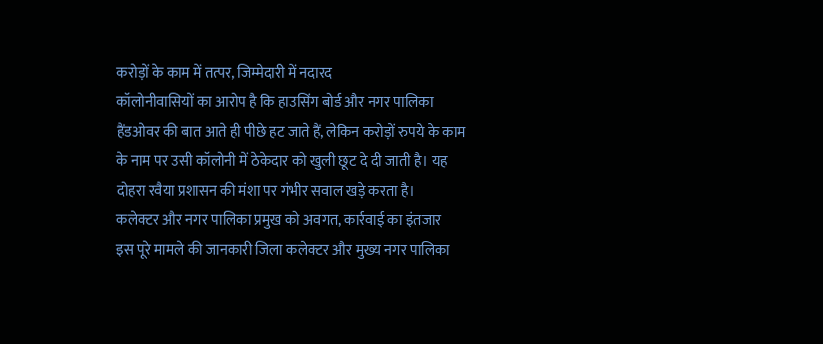करोड़ों के काम में तत्पर, जिम्मेदारी में नदारद
कॉलोनीवासियों का आरोप है कि हाउसिंग बोर्ड और नगर पालिका हैंडओवर की बात आते ही पीछे हट जाते हैं, लेकिन करोड़ों रुपये के काम के नाम पर उसी कॉलोनी में ठेकेदार को खुली छूट दे दी जाती है। यह दोहरा रवैया प्रशासन की मंशा पर गंभीर सवाल खड़े करता है।
कलेक्टर और नगर पालिका प्रमुख को अवगत, कार्रवाई का इंतजार
इस पूरे मामले की जानकारी जिला कलेक्टर और मुख्य नगर पालिका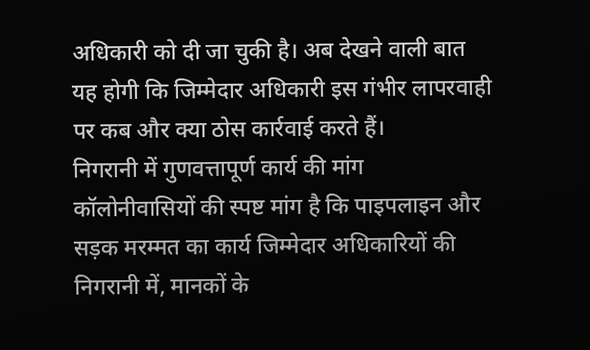अधिकारी को दी जा चुकी है। अब देखने वाली बात यह होगी कि जिम्मेदार अधिकारी इस गंभीर लापरवाही पर कब और क्या ठोस कार्रवाई करते हैं।
निगरानी में गुणवत्तापूर्ण कार्य की मांग
कॉलोनीवासियों की स्पष्ट मांग है कि पाइपलाइन और सड़क मरम्मत का कार्य जिम्मेदार अधिकारियों की निगरानी में, मानकों के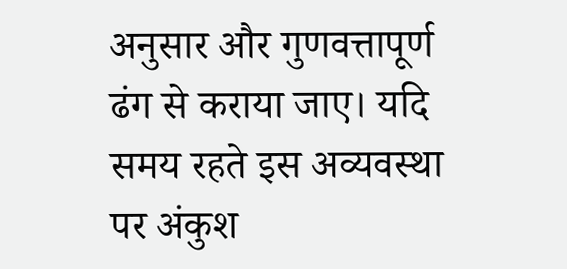अनुसार और गुणवत्तापूर्ण ढंग से कराया जाए। यदि समय रहते इस अव्यवस्था पर अंकुश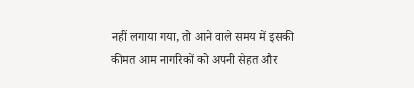नहीं लगाया गया, तो आने वाले समय में इसकी कीमत आम नागरिकों को अपनी सेहत और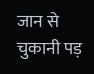जान से चुकानी पड़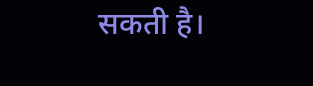सकती है।